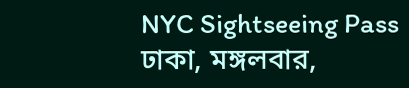NYC Sightseeing Pass
ঢাকা, মঙ্গলবার,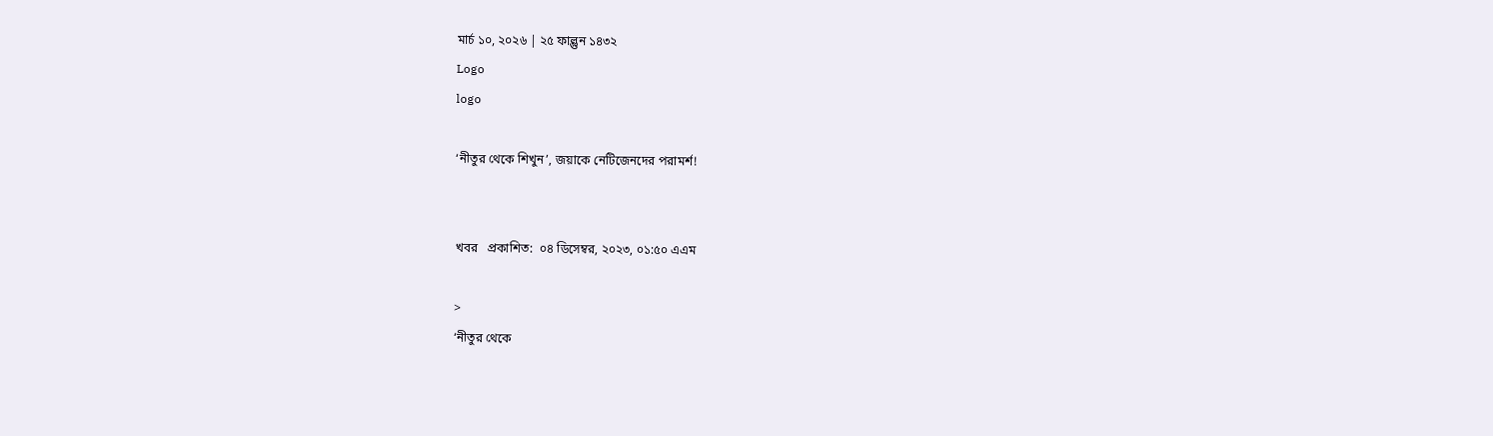মার্চ ১০, ২০২৬ | ২৫ ফাল্গুন ১৪৩২
Logo
logo

‘নীতুর থেকে শিখুন’, জয়াকে নেটিজেনদের পরামর্শ!


খবর   প্রকাশিত:  ০৪ ডিসেম্বর, ২০২৩, ০১:৫০ এএম

>
‘নীতুর থেকে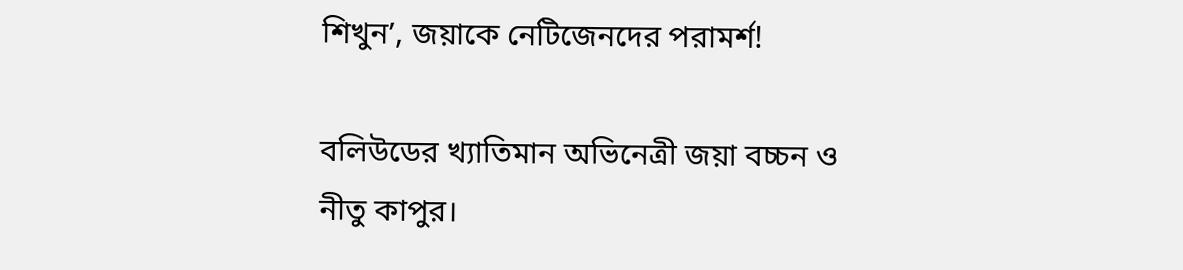শিখুন’, জয়াকে নেটিজেনদের পরামর্শ!

বলিউডের খ্যাতিমান অভিনেত্রী জয়া বচ্চন ও নীতু কাপুর।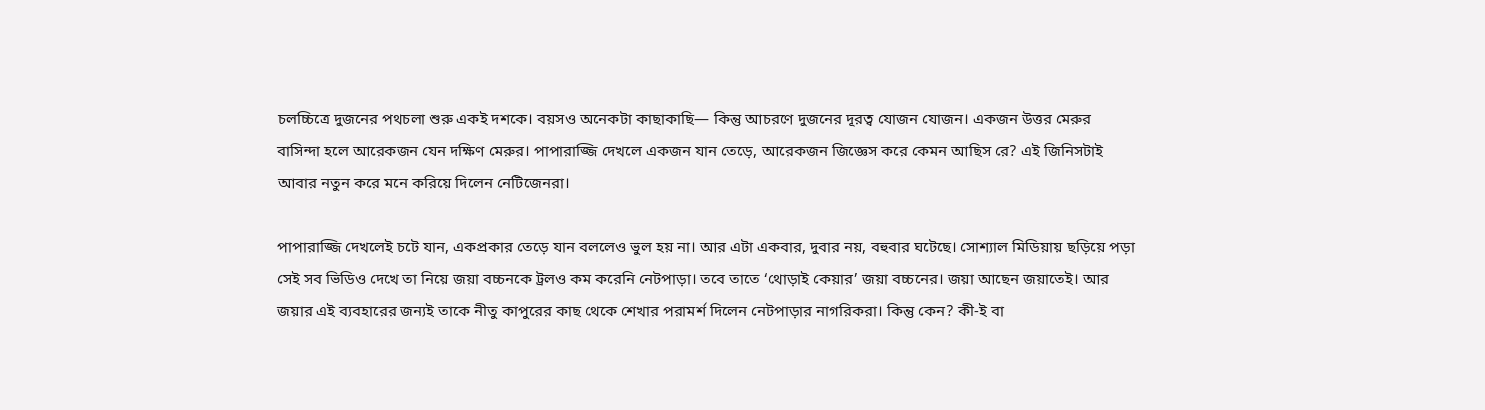চলচ্চিত্রে দুজনের পথচলা শুরু একই দশকে। বয়সও অনেকটা কাছাকাছি— কিন্তু আচরণে দুজনের দূরত্ব যোজন যোজন। একজন উত্তর মেরুর বাসিন্দা হলে আরেকজন যেন দক্ষিণ মেরুর। পাপারাজ্জি দেখলে একজন যান তেড়ে, আরেকজন জিজ্ঞেস করে কেমন আছিস রে? এই জিনিসটাই আবার নতুন করে মনে করিয়ে দিলেন নেটিজেনরা।

পাপারাজ্জি দেখলেই চটে যান, একপ্রকার তেড়ে যান বললেও ভুল হয় না। আর এটা একবার, দুবার নয়, বহুবার ঘটেছে। সোশ্যাল মিডিয়ায় ছড়িয়ে পড়া সেই সব ভিডিও দেখে তা নিয়ে জয়া বচ্চনকে ট্রলও কম করেনি নেটপাড়া। তবে তাতে ‘থোড়াই কেয়ার’ জয়া বচ্চনের। জয়া আছেন জয়াতেই। আর জয়ার এই ব্যবহারের জন্যই তাকে নীতু কাপুরের কাছ থেকে শেখার পরামর্শ দিলেন নেটপাড়ার নাগরিকরা। কিন্তু কেন? কী-ই বা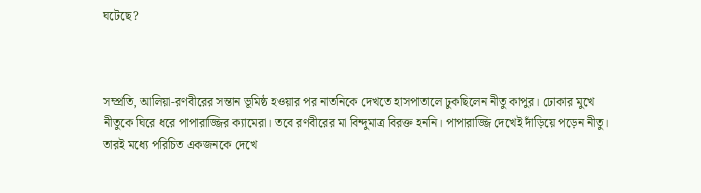ঘটেছে?



সম্প্রতি, আলিয়া-রণবীরের সন্তান ভূমিষ্ঠ হওয়ার পর নাতনিকে দেখতে হাসপাতালে ঢুকছিলেন নীতু কাপুর। ঢোকার মুখে নীতুকে ঘিরে ধরে পাপারাজ্জির ক্যামেরা। তবে রণবীরের মা বিন্দুমাত্র বিরক্ত হননি। পাপারাজ্জি দেখেই দাঁড়িয়ে পড়েন নীতু। তারই মধ্যে পরিচিত একজনকে দেখে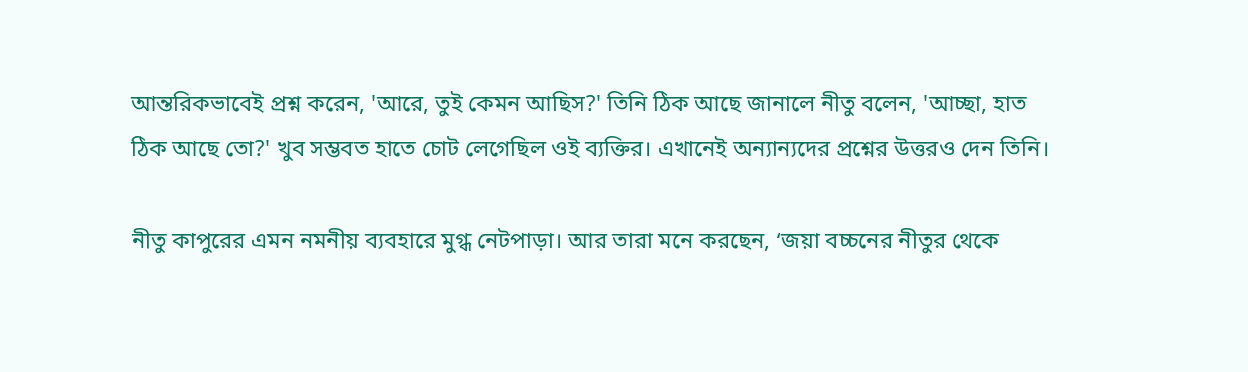আন্তরিকভাবেই প্রশ্ন করেন, 'আরে, তুই কেমন আছিস?' তিনি ঠিক আছে জানালে নীতু বলেন, 'আচ্ছা, হাত ঠিক আছে তো?' খুব সম্ভবত হাতে চোট লেগেছিল ওই ব্যক্তির। এখানেই অন্যান্যদের প্রশ্নের উত্তরও দেন তিনি।

নীতু কাপুরের এমন নমনীয় ব্যবহারে মুগ্ধ নেটপাড়া। আর তারা মনে করছেন, ‘জয়া বচ্চনের নীতুর থেকে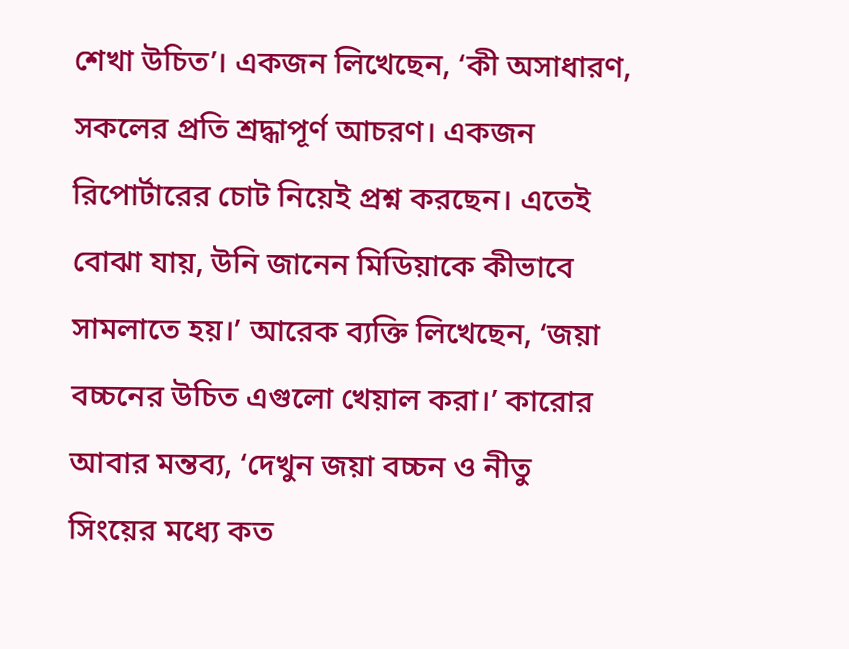শেখা উচিত’। একজন লিখেছেন, ‘কী অসাধারণ, সকলের প্রতি শ্রদ্ধাপূর্ণ আচরণ। একজন রিপোর্টারের চোট নিয়েই প্রশ্ন করছেন। এতেই বোঝা যায়, উনি জানেন মিডিয়াকে কীভাবে সামলাতে হয়।’ আরেক ব্যক্তি লিখেছেন, ‘জয়া বচ্চনের উচিত এগুলো খেয়াল করা।’ কারোর আবার মন্তব্য, ‘দেখুন জয়া বচ্চন ও নীতু সিংয়ের মধ্যে কত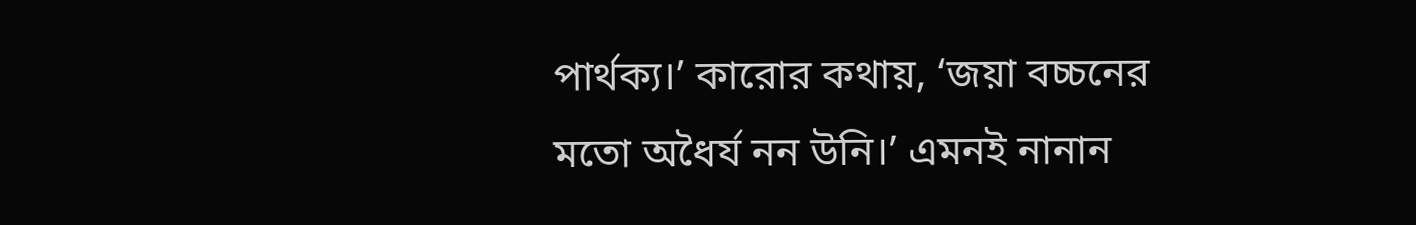পার্থক্য।’ কারোর কথায়, ‘জয়া বচ্চনের মতো অধৈর্য নন উনি।’ এমনই নানান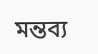মন্তব্য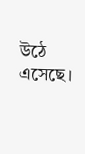উঠে এসেছে।